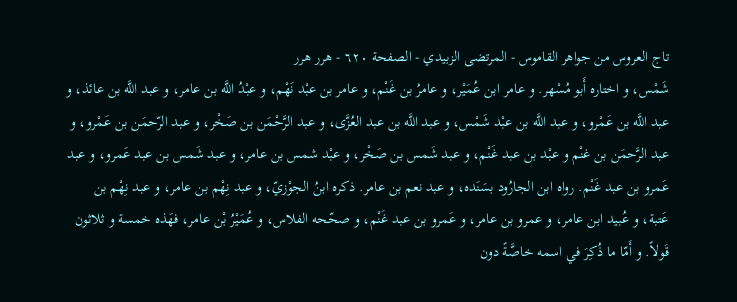تاج العروس من جواهر القاموس - المرتضى الزبيدي - الصفحة ٦٢٠ - هرر هرر
شَمْس، و اختاره أَبو مُسْهر. و عامر ابن عُمَيْر، و عامرُ بن غَنْم، و عامر بن عبْد نَهْم، و عبْدُ اللَّه بن عامر، و عبد اللَّه بن عائذ، و عبد اللَّه بن عَمْرو، و عبد اللَّه بن عبْد شَمْس، و عبد اللَّه بن عبد العُزَّى، و عبد الرَّحْمَن بن صَخْر، و عبد الرّحمَن بن عَمْرو، و عبد الرَّحمَن بن غنْم و عبْد بن عبد غَنْم، و عبد شَمس بن صَخْر، و عبْد شمس بن عامر، و عبد شَمس بن عبد عَمرو، و عبد عَمرو بن عبد غَنْم. رواه ابن الجارُود بسَنَده، و عبد نعم بن عامر. ذكره ابنُ الجوْزيّ، و عبد نِهْم بن عامر، و عبد نِهْم بن عَتبة، و عُبيد ابن عامر، و عمرو بن عامر، و عَمرو بن عبد غَنْم، و صحّحه الفلاس، و عُمَيْرُ بْن عامر، فهَذه خمسة و ثلاثون قَولاً. و أَمّا ما ذُكِرَ في اسمه خاصَّةً دون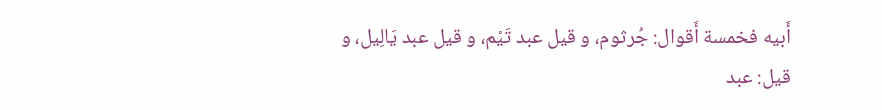أَبيه فخمسة أَقوال: جُرثوم، و قيل عبد تَيْم، و قيل عبد يَالِيل، و قيل: عبد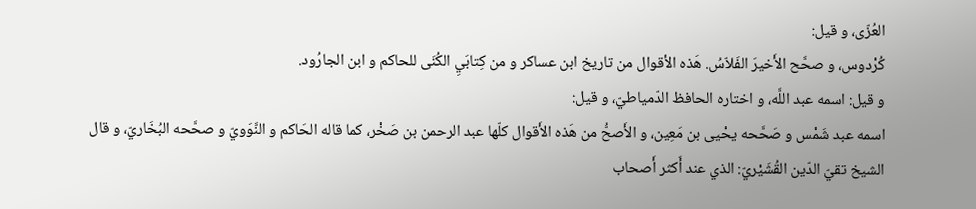العُزّى، و قيل:
كُرْدوس، و صحَّح الأَخيرَ الفَلاّسُ. هَذه الأقوال من تاريخ ابن عساكر و من كِتابَيِ الكُنَى للحاكم و ابن الجارُود.
و قيل: اسمه عبد اللَّه، و اختاره الحافظ الدّمياطيّ، و قيل:
اسمه عبد شَمْس و صَحَّحه يحْيى بن مَعِين، و الأَصحُّ من هَذه الأَقوال كلّها عبد الرحمن بن صَخْر، كما قاله الحَاكم و النَّوَويّ و صحَّحه البُخَاريّ، و قال الشيخ تقيّ الدّين القُشَيْريّ: الذي عند أَكثر أَصحاب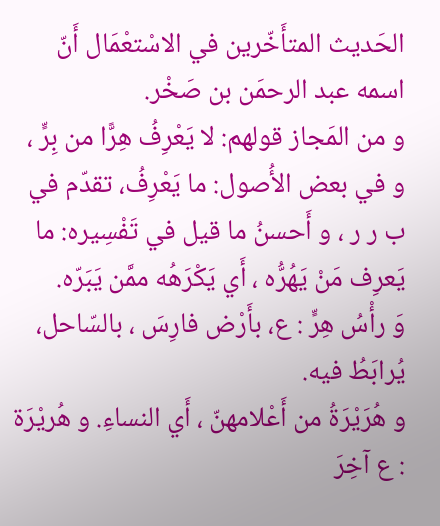الحَديث المتأَخّرين في الاسْتعْمَال أَنّ اسمه عبد الرحمَن بن صَخْر.
و من المَجاز قولهم: لا يَعْرِفُ هِرًّا من بِرٍّ ، و في بعض الأُصول: ما يَعْرِفُ، تقدّم في ب ر ر ، و أَحسنُ ما قيل في تَفْسِيره: ما يَعرِف مَنْ يَهُرُّه ، أَي يَكْرَهُه ممَّن يَبَرّه.
وَ رأْسُ هِرٍّ : ع، بأَرْض فارِسَ ، بالسّاحل، يُرابَطُ فيه.
و هُرَيْرَةُ من أَعْلامهنّ ، أَي النساءِ. و هُريْرَة : ع آخِرَ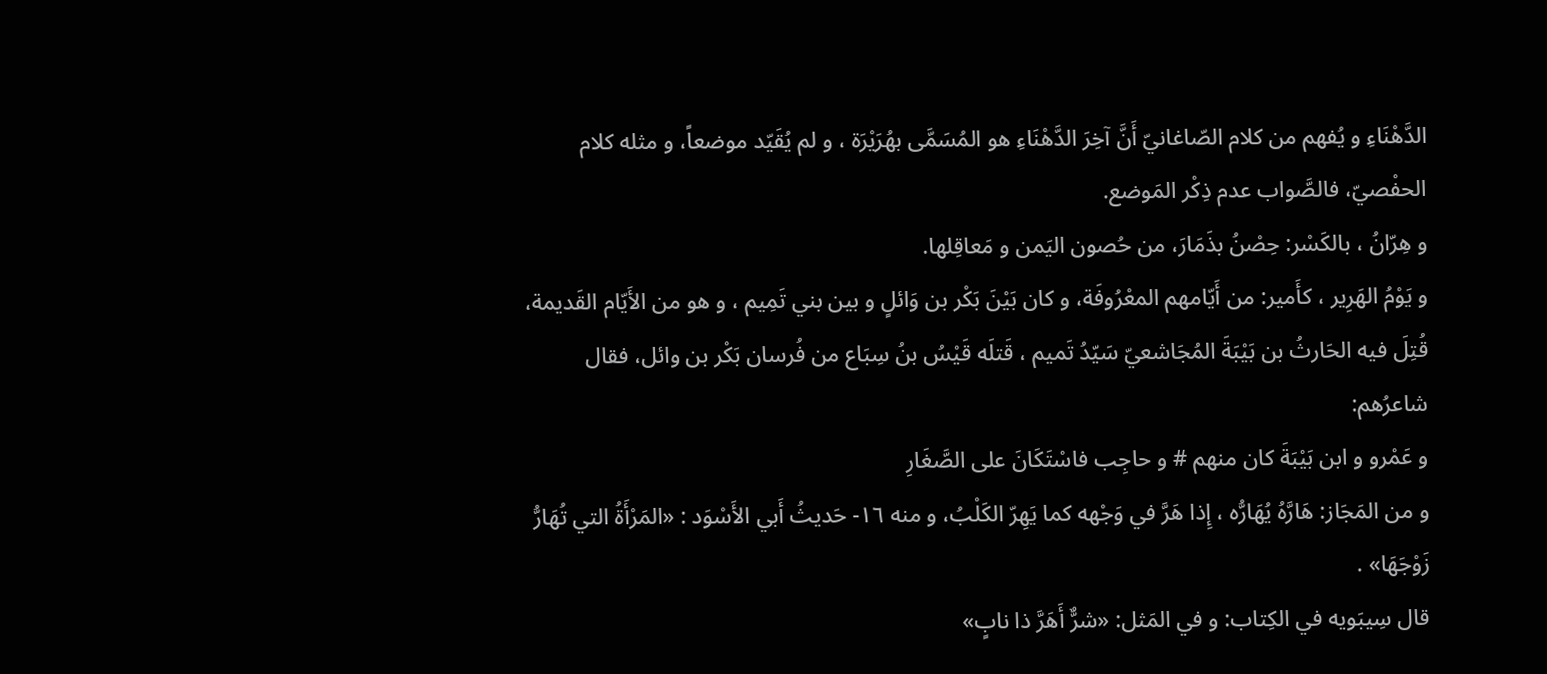الدَّهْنَاءِ و يُفهم من كلام الصّاغانيّ أَنَّ آخِرَ الدَّهْنَاءِ هو المُسَمَّى بهُرَيْرَة ، و لم يُقَيّد موضعاً، و مثله كلام الحفْصيّ، فالصَّواب عدم ذِكْر المَوضع.
و هِرّانُ ، بالكَسْر: حِصْنُ بذَمَارَ، من حُصون اليَمن و مَعاقِلها.
و يَوْمُ الهَرِير ، كأَمير: من أَيّامهم المعْرُوفَة، و كان بَيْنَ بَكْر بن وَائلٍ و بين بني تَمِيم ، و هو من الأَيّام القَديمة، قُتِلَ فيه الحَارثُ بن بَيْبَةَ المُجَاشعيّ سَيّدُ تَميم ، قَتلَه قَيْسُ بنُ سِبَاع من فُرسان بَكْر بن وائل، فقال شاعرُهم:
و عَمْرو و ابن بَيْبَةَ كان منهم # و حاجِب فاسْتَكَانَ على الصَّغَارِ
و من المَجَاز: هَارَّهُ يُهَارُّه ، إِذا هَرَّ في وَجْهه كما يَهِرّ الكَلْبُ، و منه ١٦- حَديثُ أَبي الأَسْوَد : «المَرْأَةُ التي تُهَارُّ زَوْجَهَا» .
قال سِيبَويه في الكِتاب: و في المَثل: «شرٌّ أَهَرَّ ذا نابٍ»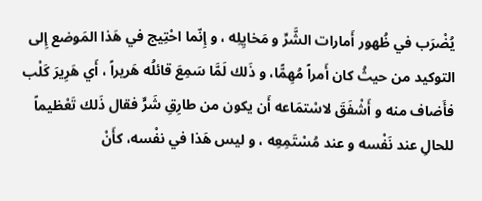يُضْرَب في ظُهور أَمارات الشَّرِّ و مَخايِلِه ، و إِنّما احْتِيج في هَذا المَوضع إِلى التوكيد من حيثُ كان أَمراً مُهِمًّا، و ذَلك لَمَّا سَمِعَ قائلُه هَريراً ، أَي هَرِيرَ كَلْب فأَضاف منه و أَشْفَقَ لاسْتمَاعه أَن يكون من طارِقِ شَرٍّ فقال ذَلك تَعْظيماً للحالِ عند نَفْسه و عند مُسْتَمِعِه ، و ليس هَذا في نفْسه، كأَنْ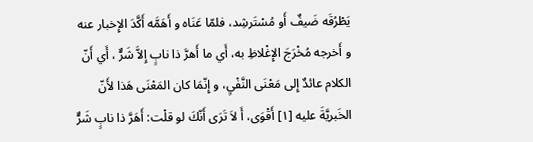يَطْرُقَه ضَيفٌ أَو مُسْتَرشِد، فلمّا عَنَاه و أَهَمَّه أَكَّدَ الإِخبار عنه و أَخرجه مُخْرَجَ الإِغْلاظِ به، أَي ما أَهرَّ ذا نابٍ إِلاَّ شَرٌّ ، أَي أَنّ الكلام عائدٌ إِلى مَعْنَى النَّفْيِ، و إِنّمَا كان المَعْنَى هَذا لأَنّ الخَبريَّةَ عليه [١] أَقْوَى، أَ لاَ تَرَى أَنّكَ لو قلْت: أَهَرَّ ذا نابٍ شَرٌّ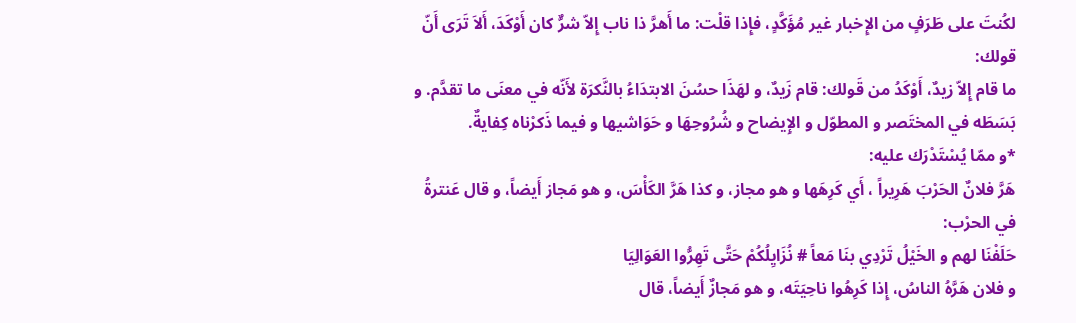لكُنتَ على طَرَفٍ من الإِخبار غير مُؤَكَّدٍ، فإِذا قلْت: ما أَهرَّ ذا ناب إِلاّ شرٌّ كان أَوْكَدَ، أَلاَ تَرَى أَنّ قولك:
ما قام إِلاّ زيدٌ، أَوْكَدُ من قَولك: قام زَيدٌ، و لهَذَا حسُنَ الابتدَاءُ بالنَّكرَة لأَنّه في معنَى ما تقدَّم. و بَسَطَه في المختَصر و المطوّل و الإِيضاح و شُرُوحِهَا و حَوَاشيها و فيما ذَكرْناه كِفايةٌ.
*و ممّا يُسْتَدْرَك عليه:
هَرَّ فلانٌ الحَرْبَ هَرِيراً ، أَي كَرِهَها و هو مجاز، و كذا هَرَّ الكَأْسَ، و هو مَجاز أَيضاً، و قال عَنترةُ في الحرْب:
حَلَفْنَا لهم و الخَيْلُ تَرْدِي بنَا مَعاً # نُزَايِلُكُمْ حَتَّى تَهِرُّوا العَوَالِيَا
و فلان هَرَّهُ الناسُ، إِذا كَرِهُوا ناحِيَتَه، و هو مَجازٌ أَيضاً، قال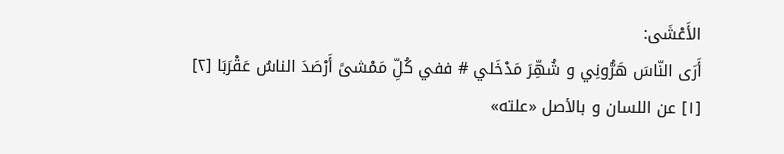الأَعْشَى:
أَرَى النّاسَ هَرُّونِي و شُهِّرَ مَدْخَلي # ففي كُلِّ مَمْشىً أَرْصَدَ الناسُ عَقْرَبَا [٢]
[١] عن اللسان و بالأصل «علته»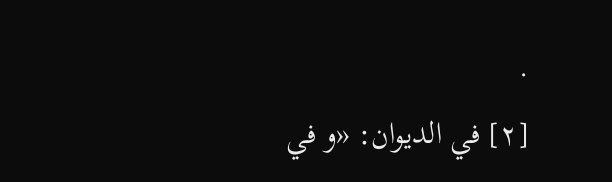.
[٢] في الديوان: «و في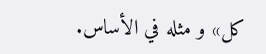كل» و مثله في الأساس.